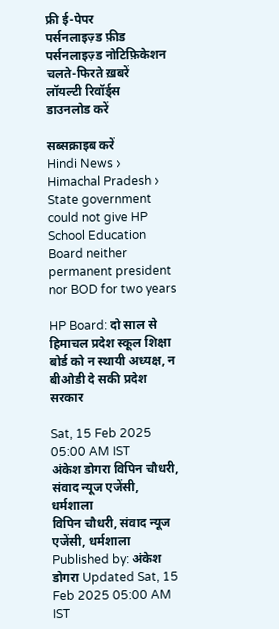फ्री ई-पेपर
पर्सनलाइज़्ड फ़ीड
पर्सनलाइज़्ड नोटिफ़िकेशन
चलते-फिरते ख़बरें
लॉयल्टी रिवॉर्ड्स
डाउनलोड करें

सब्सक्राइब करें
Hindi News ›   Himachal Pradesh ›   State government could not give HP School Education Board neither permanent president nor BOD for two years

HP Board: दो साल से हिमाचल प्रदेश स्कूल शिक्षा बोर्ड को न स्थायी अध्यक्ष, न बीओडी दे सकी प्रदेश सरकार

Sat, 15 Feb 2025 05:00 AM IST
अंकेश डोगरा विपिन चौधरी, संवाद न्यूज एजेंसी, धर्मशाला
विपिन चौधरी, संवाद न्यूज एजेंसी, धर्मशाला Published by: अंकेश डोगरा Updated Sat, 15 Feb 2025 05:00 AM IST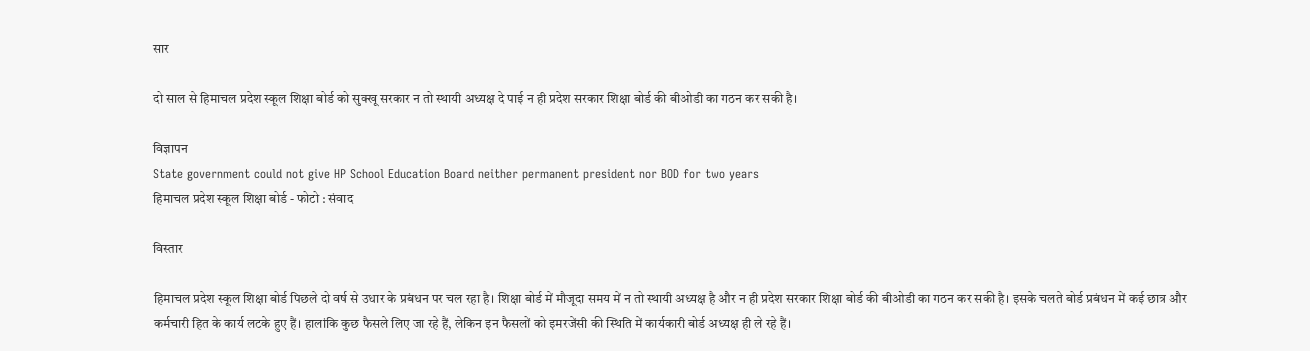सार

दो साल से हिमाचल प्रदेश स्कूल शिक्षा बोर्ड को सुक्खू सरकार न तो स्थायी अध्यक्ष दे पाई न ही प्रदेश सरकार शिक्षा बोर्ड की बीओडी का गठन कर सकी है।

विज्ञापन
State government could not give HP School Education Board neither permanent president nor BOD for two years
हिमाचल प्रदेश स्कूल शिक्षा बोर्ड - फोटो : संवाद

विस्तार

हिमाचल प्रदेश स्कूल शिक्षा बोर्ड पिछले दो वर्ष से उधार के प्रबंधन पर चल रहा है। शिक्षा बोर्ड में मौजूदा समय में न तो स्थायी अध्यक्ष है और न ही प्रदेश सरकार शिक्षा बोर्ड की बीओडी का गठन कर सकी है। इसके चलते बोर्ड प्रबंधन में कई छात्र और कर्मचारी हित के कार्य लटके हुए हैं। हालांकि कुछ फैसले लिए जा रहे हैं, लेकिन इन फैसलों को इमरजेंसी की स्थिति में कार्यकारी बोर्ड अध्यक्ष ही ले रहे हैं।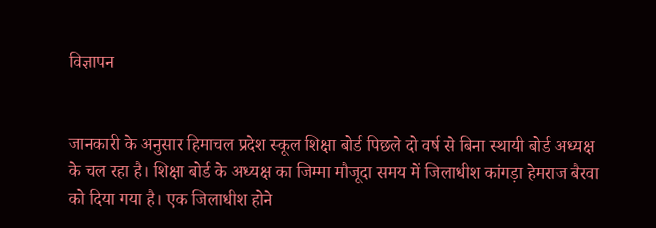विज्ञापन


जानकारी के अनुसार हिमाचल प्रदेश स्कूल शिक्षा बोर्ड पिछले दो वर्ष से बिना स्थायी बोर्ड अध्यक्ष के चल रहा है। शिक्षा बोर्ड के अध्यक्ष का जिम्मा मौजूदा समय में जिलाधीश कांगड़ा हेमराज बैरवा को दिया गया है। एक जिलाधीश होने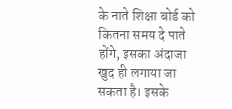के नाते शिक्षा बोर्ड को कितना समय दे पाते होंगे, इसका अंदाजा खुद ही लगाया जा सकता है। इसके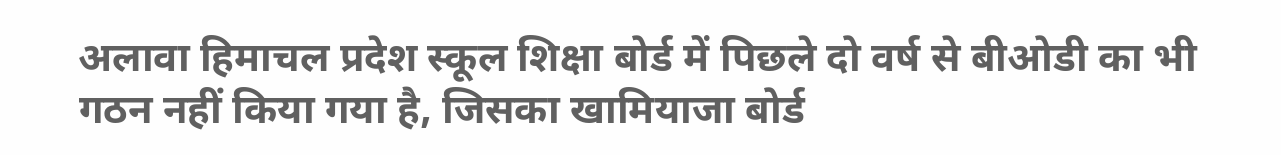अलावा हिमाचल प्रदेश स्कूल शिक्षा बोर्ड में पिछले दो वर्ष से बीओडी का भी गठन नहीं किया गया है, जिसका खामियाजा बोर्ड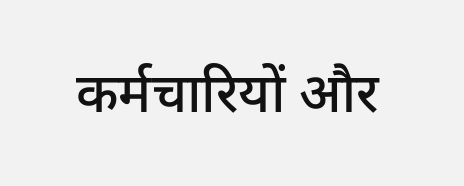कर्मचारियों और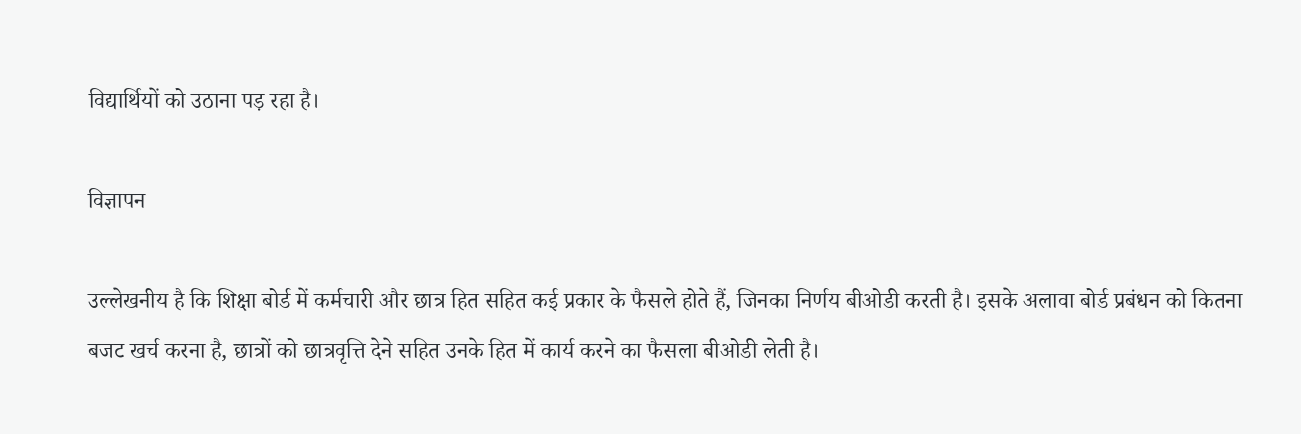विद्यार्थियों को उठाना पड़ रहा है।

विज्ञापन

उल्लेखनीय है कि शिक्षा बोर्ड में कर्मचारी और छात्र हित सहित कई प्रकार के फैसले होते हैं, जिनका निर्णय बीओडी करती है। इसके अलावा बोर्ड प्रबंधन को कितना बजट खर्च करना है, छात्रों को छात्रवृत्ति देने सहित उनके हित में कार्य करने का फैसला बीओडी लेती है।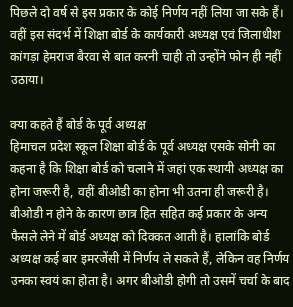पिछले दो वर्ष से इस प्रकार के कोई निर्णय नहीं लिया जा सके हैं। वहीं इस संदर्भ में शिक्षा बोर्ड के कार्यकारी अध्यक्ष एवं जिलाधीश कांगड़ा हेमराज बैरवा से बात करनी चाही तो उन्होंने फोन ही नहीं उठाया।

क्या कहते हैं बोर्ड के पूर्व अध्यक्ष
हिमाचल प्रदेश स्कूल शिक्षा बोर्ड के पूर्व अध्यक्ष एसके सोनी का कहना है कि शिक्षा बोर्ड को चलाने में जहां एक स्थायी अध्यक्ष का होना जरूरी है, वहीं बीओडी का होना भी उतना ही जरूरी है। बीओडी न होने के कारण छात्र हित सहित कई प्रकार के अन्य फैसले लेने में बोर्ड अध्यक्ष को दिक्कत आती है। हालांकि बोर्ड अध्यक्ष कई बार इमरजेंसी में निर्णय ले सकते हैं, लेकिन वह निर्णय उनका स्वयं का होता है। अगर बीओडी होगी तो उसमें चर्चा के बाद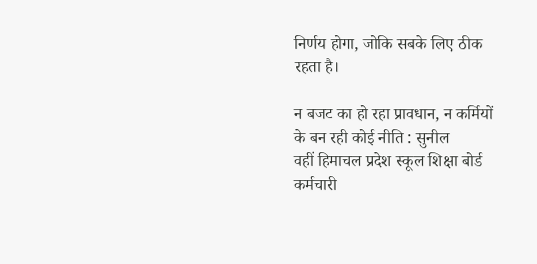निर्णय होगा, जोकि सबके लिए ठीक रहता है।

न बजट का हो रहा प्रावधान, न कर्मियों के बन रही कोई नीति : सुनील
वहीं हिमाचल प्रदेश स्कूल शिक्षा बोर्ड कर्मचारी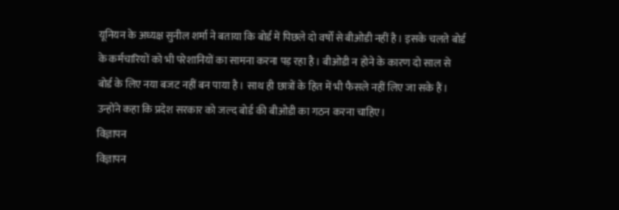यूनियन के अध्यक्ष सुनील शर्मा ने बताया कि बोर्ड में पिछले दो वर्षों से बीओडी नहीं है। इसके चलते बोर्ड के कर्मचारियों को भी परेशानियों का सामना करना पड़ रहा है। बीओडी न होने के कारण दो साल से बोर्ड के लिए नया बजट नहीं बन पाया है। साथ ही छात्रों के हित में भी फैसले नहीं लिए जा सके हैं। उन्होंने कहा कि प्रदेश सरकार को जल्द बोर्ड की बीओडी का गठन करना चाहिए।
विज्ञापन
विज्ञापन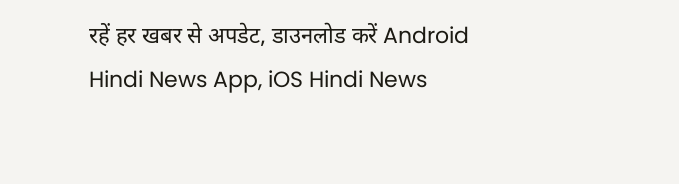रहें हर खबर से अपडेट, डाउनलोड करें Android Hindi News App, iOS Hindi News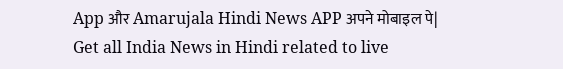App और Amarujala Hindi News APP अपने मोबाइल पे|
Get all India News in Hindi related to live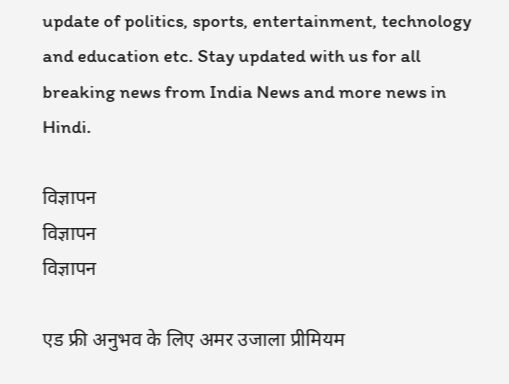update of politics, sports, entertainment, technology and education etc. Stay updated with us for all breaking news from India News and more news in Hindi.

विज्ञापन
विज्ञापन
विज्ञापन

एड फ्री अनुभव के लिए अमर उजाला प्रीमियम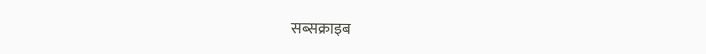सब्सक्राइब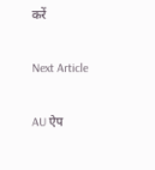करें

Next Article

AU ऐप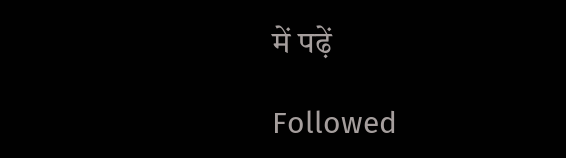में पढ़ें

Followed